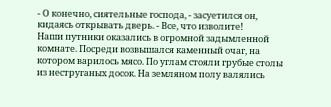- О конечно, сиятельные господа, - засуетился он, кидаясь открывать дверь. - Все, что изволите!
Наши путники оказались в огромной задымленной комнате. Посреди возвышался каменный очаг, на котором варилось мясо. По углам стояли грубые столы из неструганых досок. На земляном полу валялись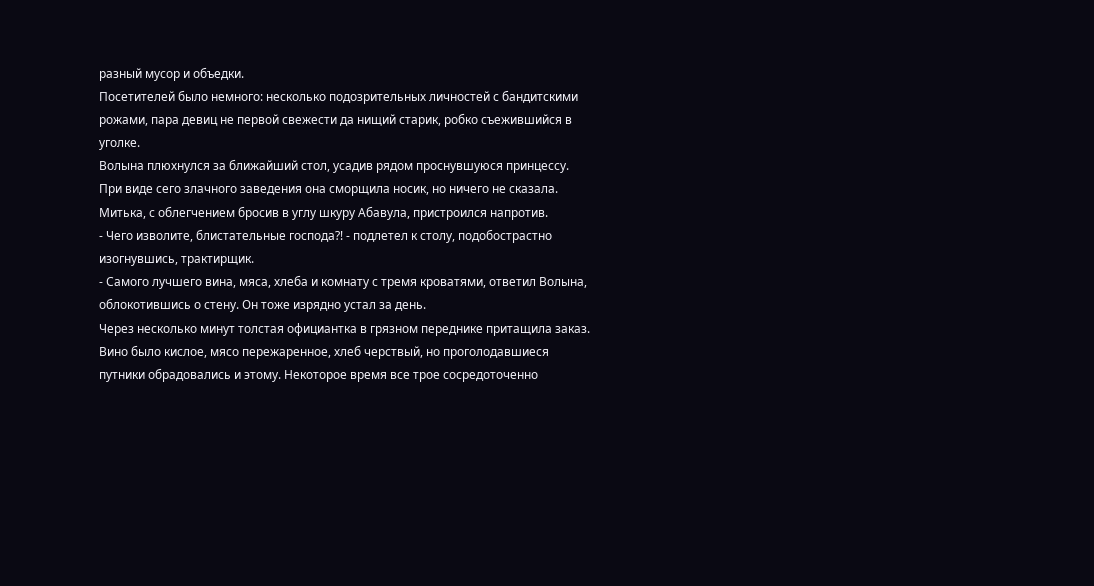разный мусор и объедки.
Посетителей было немного: несколько подозрительных личностей с бандитскими рожами, пара девиц не первой свежести да нищий старик, робко съежившийся в уголке.
Волына плюхнулся за ближайший стол, усадив рядом проснувшуюся принцессу. При виде сего злачного заведения она сморщила носик, но ничего не сказала. Митька, с облегчением бросив в углу шкуру Абавула, пристроился напротив.
- Чего изволите, блистательные господа?! - подлетел к столу, подобострастно изогнувшись, трактирщик.
- Самого лучшего вина, мяса, хлеба и комнату с тремя кроватями, ответил Волына, облокотившись о стену. Он тоже изрядно устал за день.
Через несколько минут толстая официантка в грязном переднике притащила заказ. Вино было кислое, мясо пережаренное, хлеб черствый, но проголодавшиеся путники обрадовались и этому. Некоторое время все трое сосредоточенно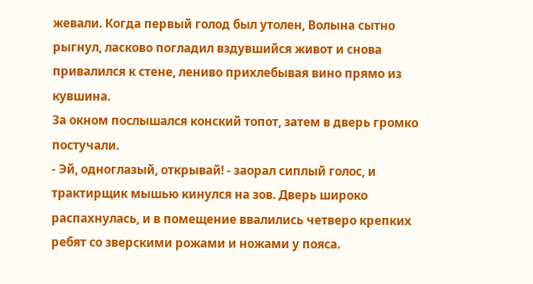жевали. Когда первый голод был утолен, Волына сытно рыгнул, ласково погладил вздувшийся живот и снова привалился к стене, лениво прихлебывая вино прямо из кувшина.
За окном послышался конский топот, затем в дверь громко постучали.
- Эй, одноглазый, открывай! - заорал сиплый голос, и трактирщик мышью кинулся на зов. Дверь широко распахнулась, и в помещение ввалились четверо крепких ребят со зверскими рожами и ножами у пояса.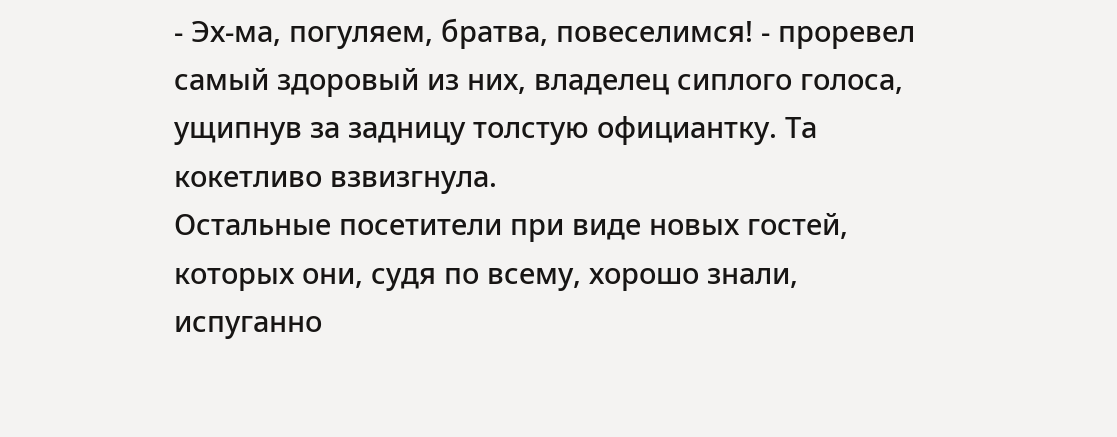- Эх-ма, погуляем, братва, повеселимся! - проревел самый здоровый из них, владелец сиплого голоса, ущипнув за задницу толстую официантку. Та кокетливо взвизгнула.
Остальные посетители при виде новых гостей, которых они, судя по всему, хорошо знали, испуганно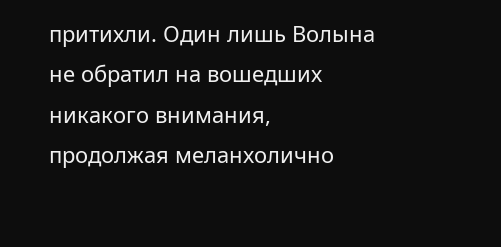притихли. Один лишь Волына не обратил на вошедших никакого внимания, продолжая меланхолично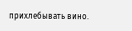прихлебывать вино.